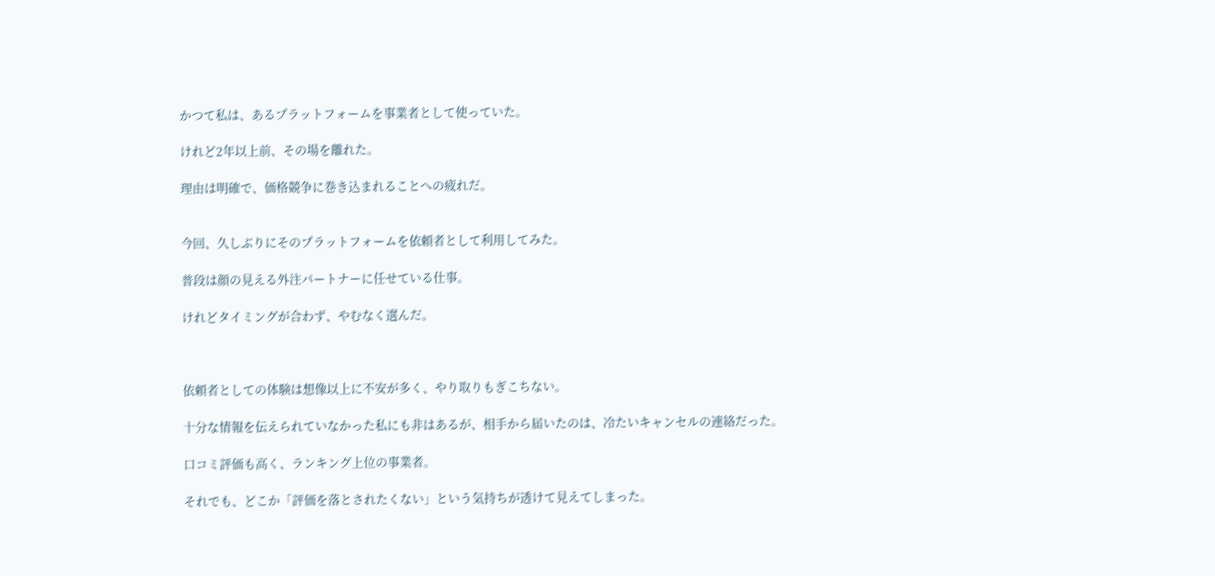かつて私は、あるプラットフォームを事業者として使っていた。

けれど2年以上前、その場を離れた。

理由は明確で、価格競争に巻き込まれることへの疲れだ。


今回、久しぶりにそのプラットフォームを依頼者として利用してみた。

普段は顔の見える外注パートナーに任せている仕事。

けれどタイミングが合わず、やむなく選んだ。



依頼者としての体験は想像以上に不安が多く、やり取りもぎこちない。

十分な情報を伝えられていなかった私にも非はあるが、相手から届いたのは、冷たいキャンセルの連絡だった。

口コミ評価も高く、ランキング上位の事業者。

それでも、どこか「評価を落とされたくない」という気持ちが透けて見えてしまった。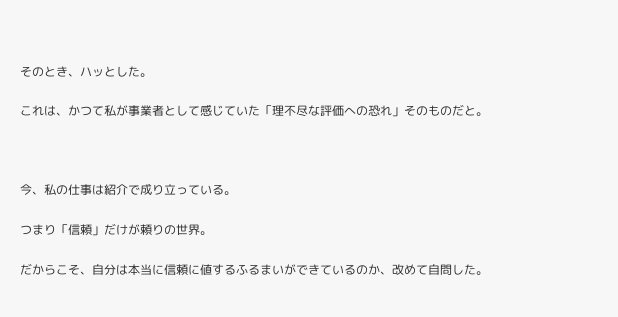そのとき、ハッとした。

これは、かつて私が事業者として感じていた「理不尽な評価への恐れ」そのものだと。



今、私の仕事は紹介で成り立っている。

つまり「信頼」だけが頼りの世界。

だからこそ、自分は本当に信頼に値するふるまいができているのか、改めて自問した。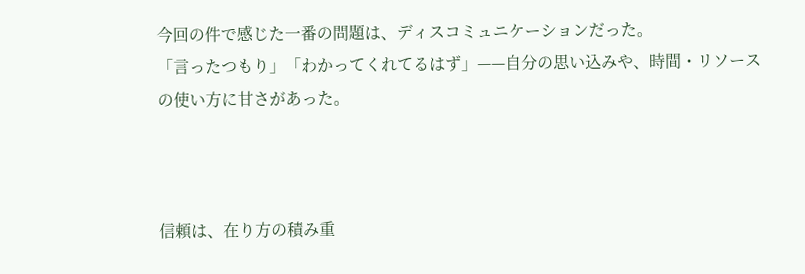今回の件で感じた一番の問題は、ディスコミュニケーションだった。
「言ったつもり」「わかってくれてるはず」——自分の思い込みや、時間・リソースの使い方に甘さがあった。



信頼は、在り方の積み重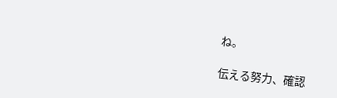ね。

伝える努力、確認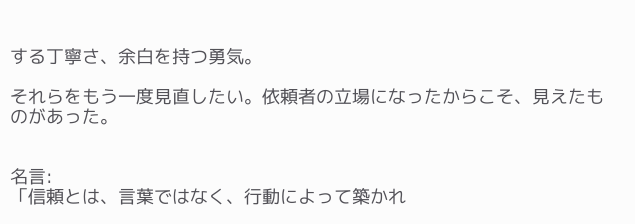する丁寧さ、余白を持つ勇気。

それらをもう一度見直したい。依頼者の立場になったからこそ、見えたものがあった。


名言:
「信頼とは、言葉ではなく、行動によって築かれ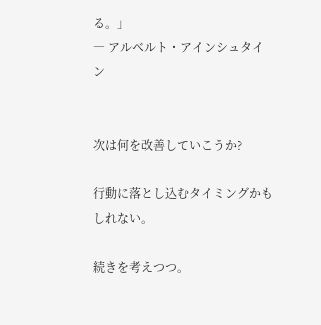る。」
― アルベルト・アインシュタイン


次は何を改善していこうか?

行動に落とし込むタイミングかもしれない。

続きを考えつつ。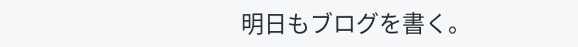明日もブログを書く。